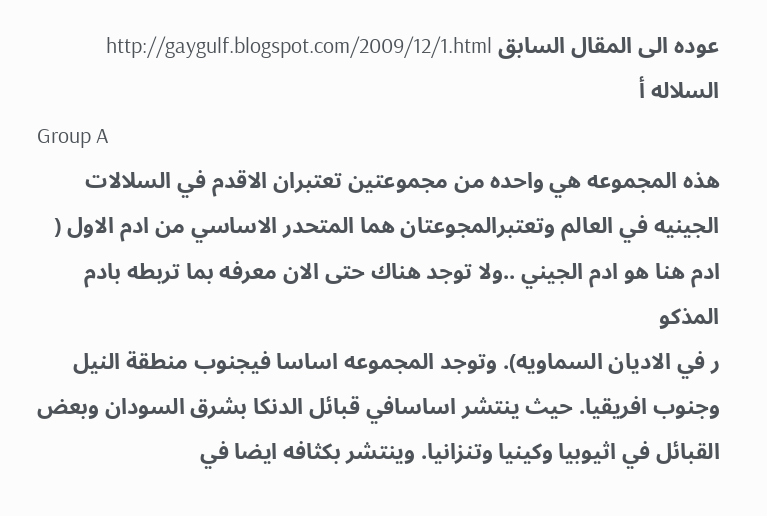عوده الى المقال السابق http://gaygulf.blogspot.com/2009/12/1.html
السلاله أ
Group A
هذه المجموعه هي واحده من مجموعتين تعتبران الاقدم في السلالات الجينيه في العالم وتعتبرالمجوعتان هما المتحدر الاساسي من ادم الاول ( ادم هنا هو ادم الجيني ..ولا توجد هناك حتى الان معرفه بما تربطه بادم المذكو
ر في الاديان السماويه). وتوجد المجموعه اساسا فيجنوب منطقة النيل وجنوب افريقيا. حيث ينتشر اساسافي قبائل الدنكا بشرق السودان وبعض القبائل في اثيوبيا وكينيا وتنزانيا. وينتشر بكثافه ايضا في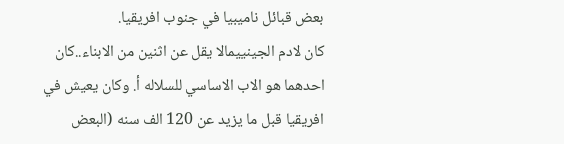بعض قبائل ناميبيا في جنوب افريقيا.
كان لادم الجينييمالا يقل عن اثنين من الابناء..كان احدهما هو الاب الاساسي للسلاله أ. وكان يعيش في افريقيا قبل ما يزيد عن 120 الف سنه (البعض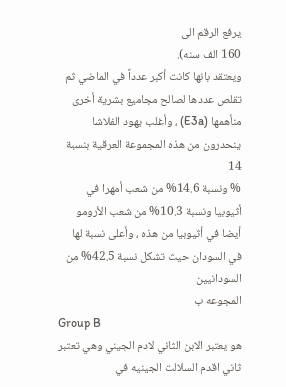يرفع الرقم الى
160 الف سنه).
ويعتقد بانها كانت أكبر عدداً في الماضي ثم تقلص عددها لصالح مجاميع بشرية أخرى منأهمها (E3a) ، وأغلب يهود الفلاشا ينحدرون من هذه المجموعة العرقية بنسبة 14
% ونسبة 14.6% من شعب أمهرا في أثيوبيا ونسبة 10.3% من شعب الأرومو أيضا في أثيوبيا من هذه ، وأعلى نسبة لها في السودان حيث تشكل نسبة 42.5% من السودانيين
المجوعه ب
Group B
هو يعتبر الابن الثاني لادم الجيني وهي تعتبر ثاني اقدم السلالت الجينيه في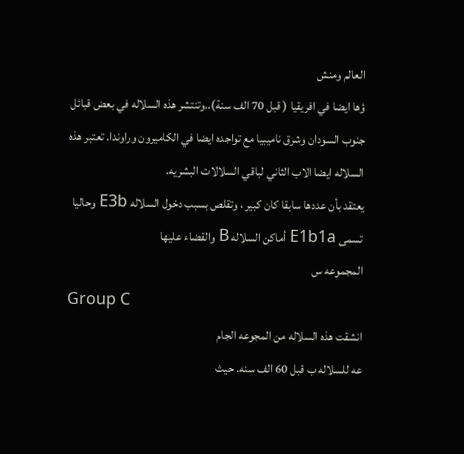العالم ومنش
ؤها ايضا في افريقيا ( قبل 70 الف سنة)..وتنتشر هذه السلاله في بعض قبائل جنوب السودان وشرق ناميبيا مع تواجده ايضا في الكاميرون وراوندا. تعتبر هذه السلاله ايضا الاب الثاني لباقي السلالات البشريه.
يعتقد بأن عددها سابقا كان كبير ، وتقلص بسبب دخول السلاله E3b وحاليا تسمى E1b1a أماكن السلاله B والقضاء عليها
المجموعه س
Group C
انشقت هذه السلاله من المجوعه الجام
عه للسلاله ب قبل 60 الف سنه. حيث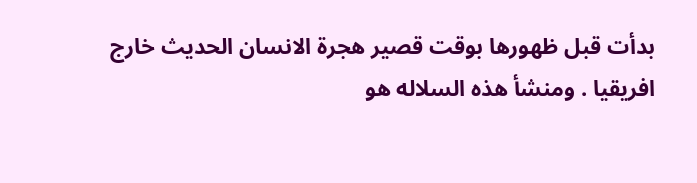بدأت قبل ظهورها بوقت قصير هجرة الانسان الحديث خارج افريقيا . ومنشأ هذه السلاله هو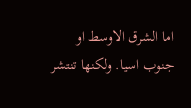اما الشرق الاوسط او جنوب اسيا. ولكنها تنتشر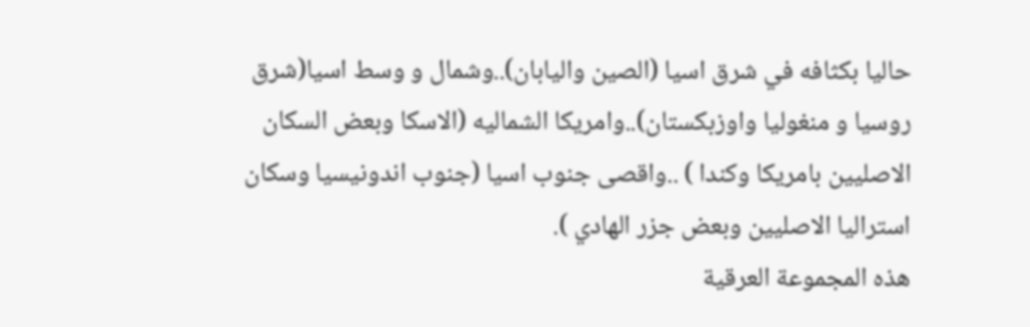حاليا بكثافه في شرق اسيا (الصين واليابان)..وشمال و وسط اسيا(شرق روسيا و منغوليا واوزبكستان)..وامريكا الشماليه (الاسكا وبعض السكان الاصليين بامريكا وكندا ) ..واقصى جنوب اسيا (جنوب اندونيسيا وسكان استراليا الاصليين وبعض جزر الهادي ).
هذه المجموعة العرقية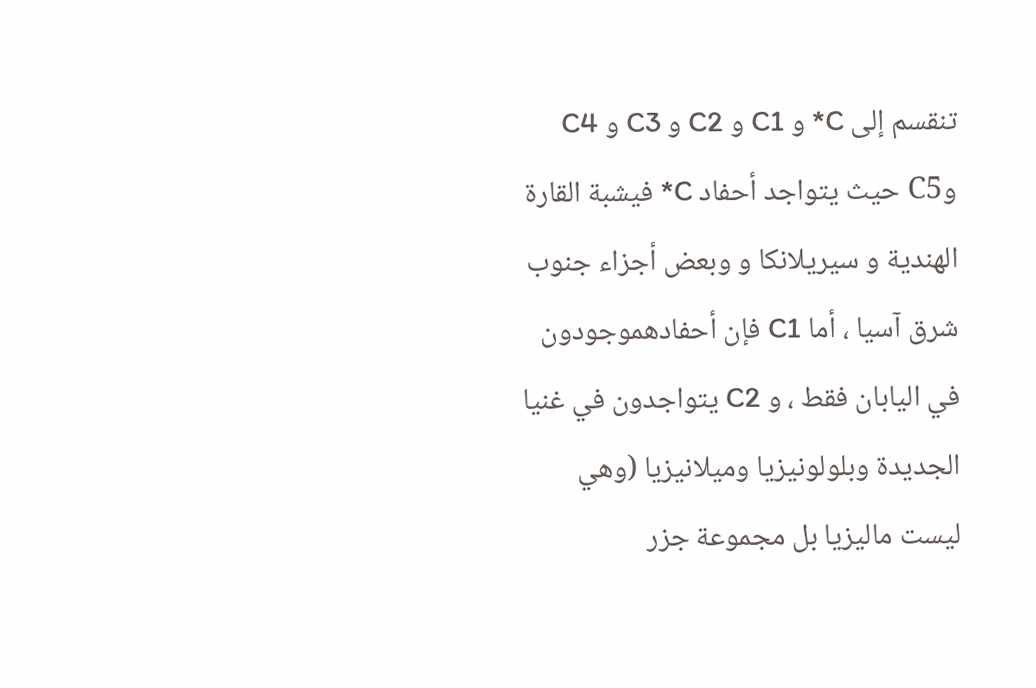تنقسم إلى C* و C1 و C2 و C3 و C4 وC5 حيث يتواجد أحفاد C* فيشبة القارة الهندية و سيريلانكا و وبعض أجزاء جنوب شرق آسيا ، أما C1 فإن أحفادهموجودون في اليابان فقط ، و C2 يتواجدون في غنيا الجديدة وبلولونيزيا وميلانيزيا (وهي ليست ماليزيا بل مجموعة جزر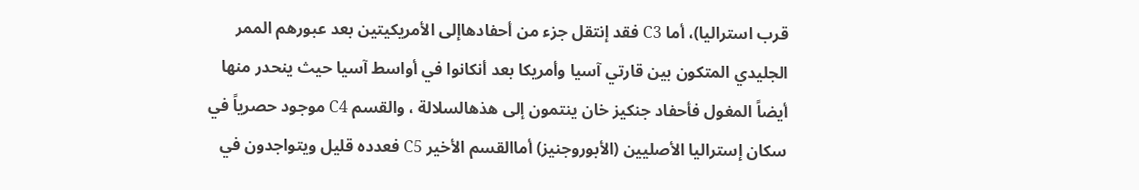قرب استراليا)، أما C3 فقد إنتقل جزء من أحفادهاإلى الأمريكيتين بعد عبورهم الممر الجليدي المتكون بين قارتي آسيا وأمريكا بعد أنكانوا في أواسط آسيا حيث ينحدر منها أيضاً المغول فأحفاد جنكيز خان ينتمون إلى هذهالسلالة ، والقسم C4 موجود حصرياً في سكان إستراليا الأصليين (الأبوروجنيز) أماالقسم الأخير C5 فعدده قليل ويتواجدون في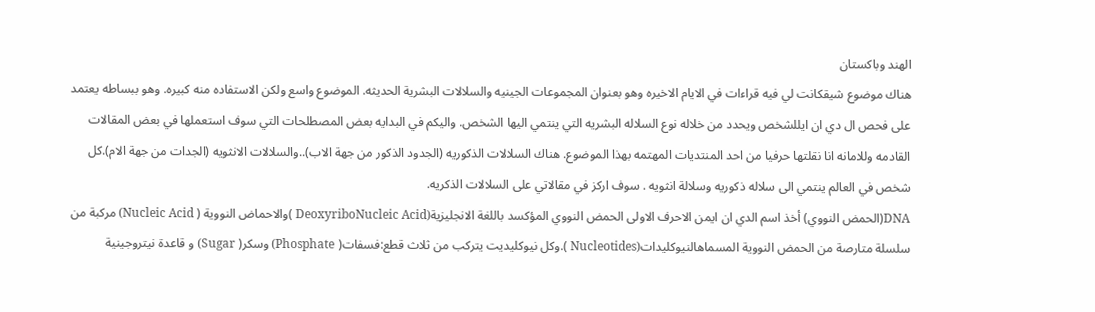الهند وباكستان
هناك موضوع شيقكانت لي فيه قراءات في الايام الاخيره وهو بعنوان المجموعات الجينيه والسلالات البشرية الحديثه. الموضوع واسع ولكن الاستفاده منه كبيره. وهو ببساطه يعتمد على فحص ال دي ان ايللشخص ويحدد من خلاله نوع السلاله البشريه التي ينتمي اليها الشخص. واليكم في البدايه بعض المصطلحات التي سوف استعملها في بعض المقالات القادمه وللامانه انا نقلتها حرفيا من احد المنتديات المهتمه بهذا الموضوع. هناك السلالات الذكوريه (الجدود الذكور من جهة الاب)..والسلالات الانثويه (الجدات من جهة الام).كل شخص في العالم ينتمي الى سلاله ذكوريه وسلالة انثويه . سوف اركز في مقالاتي على السلالات الذكريه.
DNA(الحمض النووي) أخذ اسم الدي ان ايمن الاحرف الاولى الحمض النووي المؤكسد باللغة الانجليزية(DeoxyriboNucleic Acid )والاحماض النووية ( Nucleic Acid) مركبة من سلسلة متارصة من الحمض النووية المسماهالنيوكليدات(Nucleotides ).وكل نيوكليديت يتركب من ثلاث قطع:فسفات( Phosphate) وسكر( Sugar) و قاعدة نيتروجينية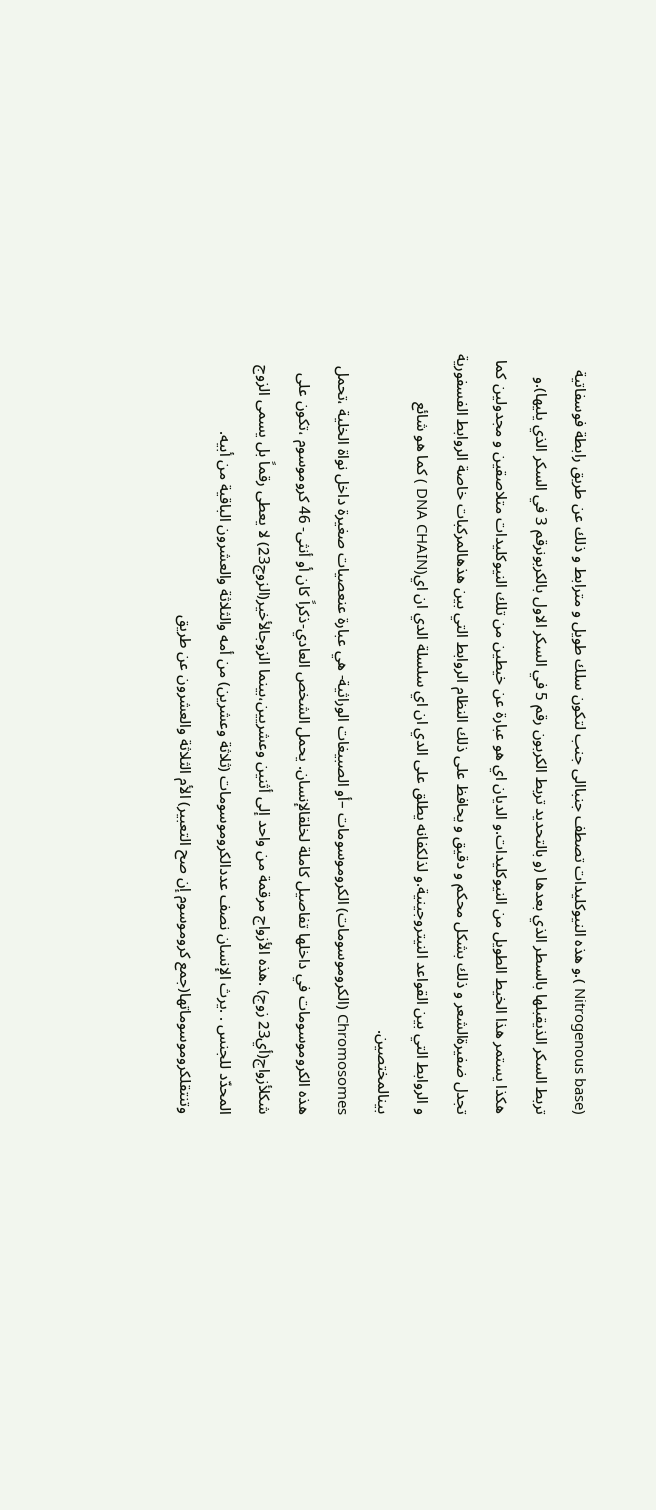(Nitrogenous base ).و هذه النيوكليدات تصطف جنباالى جنب لتكون سلك طويل و مترابط و ذلك عن طريق رابطة فوسفاتية تربط السكر الذيقبلها بالسطر الذي بعدها (و بالتحديد تربط الكربون رقم 5 في السكر الاول بالكربونرقم 3 في السكر الذي يليها).و هكذا يستمر هذا الخيط الطويل من النيوكليدات.و الديان اي هو عبارة عن خيطين من تلك النيوكليدات متلاصقين و مجدولين كما تجدل ضفيرةالشعر و ذلك بشكل محكم و دقيق و يحافظ على ذلك النظام الروابط التي بين هذهالمركبات خاصة الروابط الفسفورية و الروابط التي بين القواعد النيتروجينية.و لذلكفانه يطلق على الدي ان اي سلسلة الدي ان اي(DNA CHAIN ) كما هو شائع بينالمختصين.
Chromosomes (الكروموسومات) الكروموسومات –أو الصبيغات الوراثية- هي عبارة عنعصيات صغيرة داخل نواة الخلية ،تحمل هذه الكروموسومات في داخلها تفاصيل كاملة لخلقالإنسان. يحمل الشخص العادي-ذكراً كان أو أنثى- 46 كروموسوم ،تكون على شكلأزواج(أي23 زوج) .هذه الأزواج مرقمة من واحد إلى أثنين وعشريين،بينما الزوجالأخير(الزوج23) لا يعطى رقماً بل يسمى الزوج المحدّد للجنس . .يرث الإنسان نصف عددالكروموسومات (ثلاثة وعشرين) من أمه والثلاثة والعشرون الباقية من أبيه. وتنتقلكروموسوماتها(جمع كروموسوم إن صح التعبير) الأم الثلاثة والعشرون عن طريق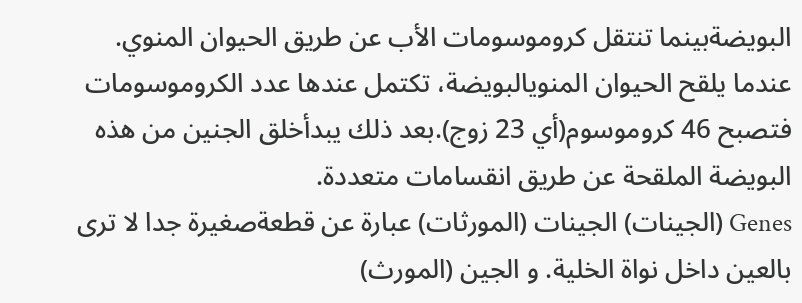البويضةبينما تنتقل كروموسومات الأب عن طريق الحيوان المنوي. عندما يلقح الحيوان المنويالبويضة، تكتمل عندها عدد الكروموسومات فتصبح 46 كروموسوم(أي 23 زوج).بعد ذلك يبدأخلق الجنين من هذه البويضة الملقحة عن طريق انقسامات متعددة.
Genes (الجينات) الجينات (المورثات) عبارة عن قطعةصغيرة جدا لا ترى بالعين داخل نواة الخلية. و الجين (المورث)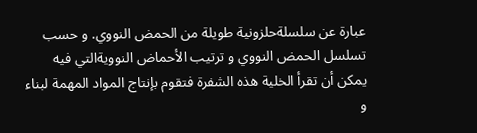عبارة عن سلسلةحلزونية طويلة من الحمض النووي. و حسب تسلسل الحمض النووي و ترتيب الأحماض النوويةالتي فيه يمكن أن تقرأ الخلية هذه الشفرة فتقوم بإنتاج المواد المهمة لبناء و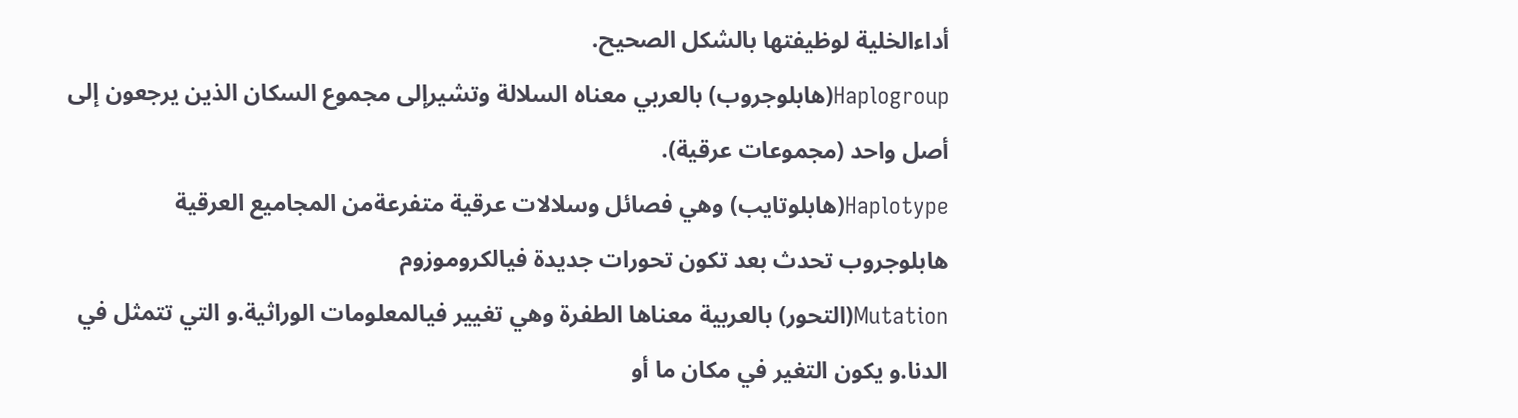أداءالخلية لوظيفتها بالشكل الصحيح.
Haplogroup(هابلوجروب) بالعربي معناه السلالة وتشيرإلى مجموع السكان الذين يرجعون إلى أصل واحد (مجموعات عرقية).
Haplotype(هابلوتايب) وهي فصائل وسلالات عرقية متفرعةمن المجاميع العرقية هابلوجروب تحدث بعد تكون تحورات جديدة فيالكروموزوم
Mutation(التحور) بالعربية معناها الطفرة وهي تغيير فيالمعلومات الوراثية.و التي تتمثل في الدنا.و يكون التغير في مكان ما أو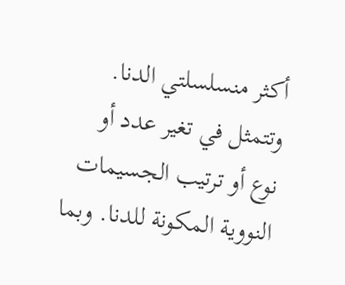أكثر منسلسلتي الدنا. وتتمثل في تغير عدد أو نوع أو ترتيب الجسيمات النووية المكونة للدنا. وبما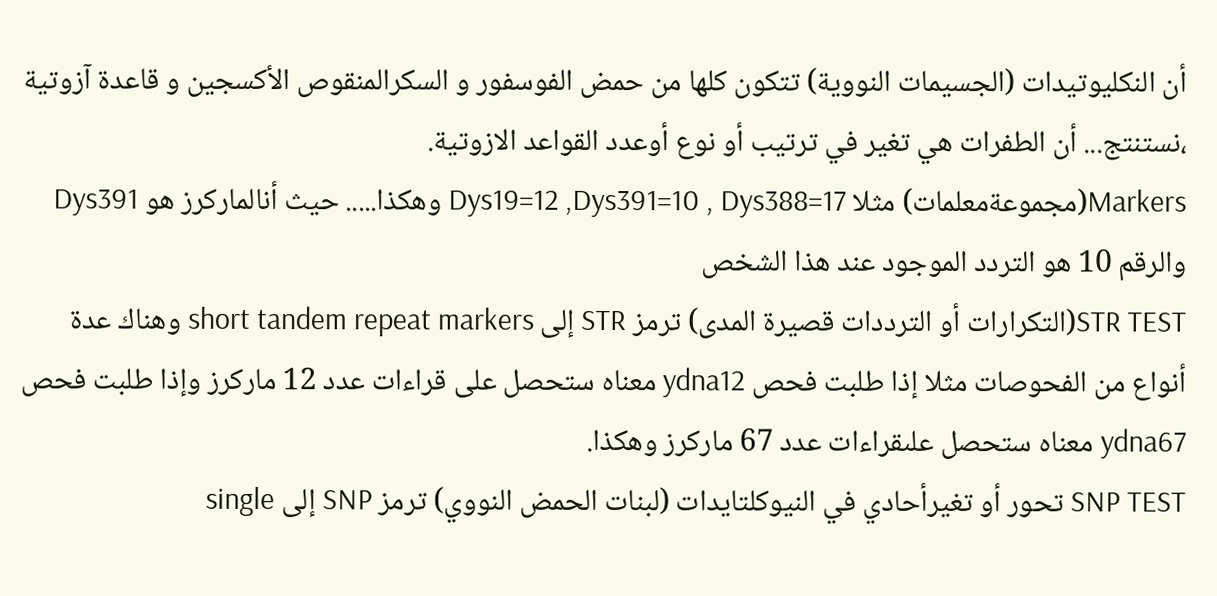أن النكليوتيدات (الجسيمات النووية) تتكون كلها من حمض الفوسفور و السكرالمنقوص الأكسجين و قاعدة آزوتية ،نستنتج... أن الطفرات هي تغير في ترتيب أو نوع أوعدد القواعد الازوتية.
Markers(مجموعةمعلمات) مثلا Dys19=12 ,Dys391=10 , Dys388=17 وهكذا..... حيث أنالماركرز هو Dys391 والرقم 10 هو التردد الموجود عند هذا الشخص
STR TEST(التكرارات أو الترددات قصيرة المدى) ترمز STR إلى short tandem repeat markers وهناك عدة أنواع من الفحوصات مثلا إذا طلبت فحص ydna12 معناه ستحصل على قراءات عدد 12 ماركرز وإذا طلبت فحص ydna67 معناه ستحصل علىقراءات عدد 67 ماركرز وهكذا.
SNP TEST تحور أو تغيرأحادي في النيوكلتايدات (لبنات الحمض النووي) ترمز SNP إلى single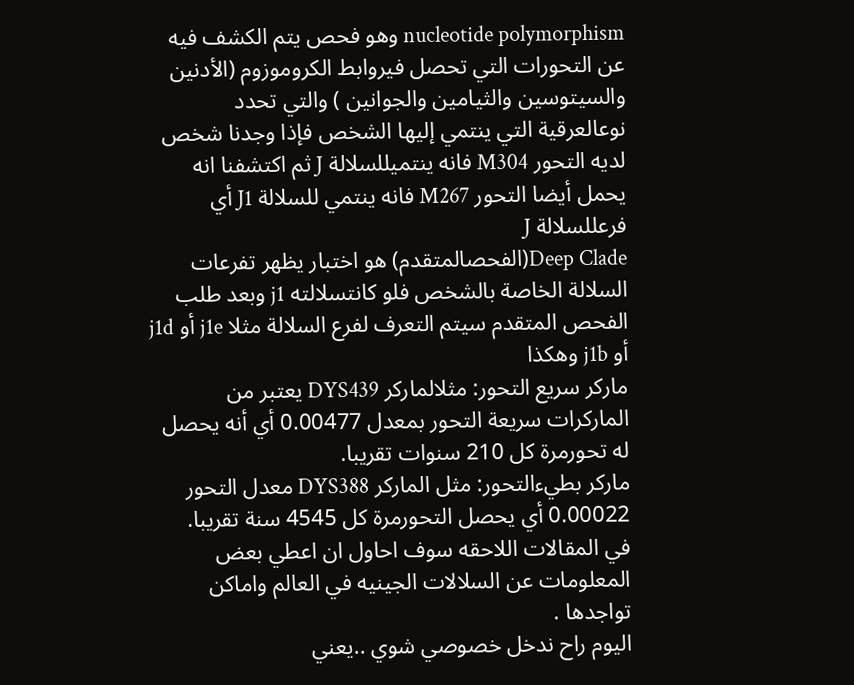nucleotide polymorphism وهو فحص يتم الكشف فيه عن التحورات التي تحصل فيروابط الكروموزوم (الأدنين والسيتوسين والثيامين والجوانين ) والتي تحدد نوعالعرقية التي ينتمي إليها الشخص فإذا وجدنا شخص لديه التحور M304 فانه ينتميللسلالة J ثم اكتشفنا انه يحمل أيضا التحور M267 فانه ينتمي للسلالة J1 أي فرعللسلالة J
Deep Clade(الفحصالمتقدم) هو اختبار يظهر تفرعات السلالة الخاصة بالشخص فلو كانتسلالته j1 وبعد طلب الفحص المتقدم سيتم التعرف لفرع السلالة مثلا j1e أو j1d أو j1b وهكذا
ماركر سريع التحور: مثلالماركر DYS439 يعتبر من الماركرات سريعة التحور بمعدل 0.00477 أي أنه يحصل له تحورمرة كل 210 سنوات تقريبا.
ماركر بطيءالتحور: مثل الماركر DYS388 معدل التحور 0.00022 أي يحصل التحورمرة كل 4545 سنة تقريبا.
في المقالات اللاحقه سوف احاول ان اعطي بعض المعلومات عن السلالات الجينيه في العالم واماكن تواجدها .
اليوم راح ندخل خصوصي شوي ..يعني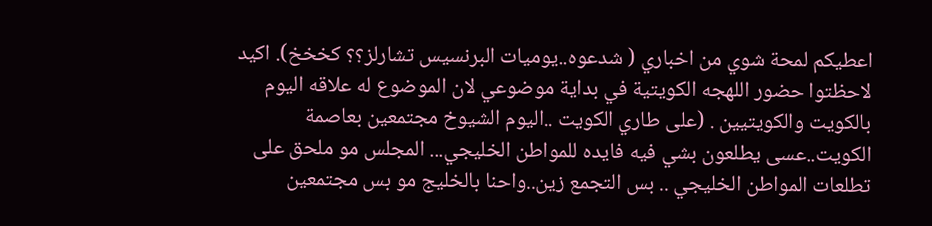اعطيكم لمحة شوي من اخباري ( شدعوه..يوميات البرنسيس تشارلز؟؟ كخخخ). اكيد لاحظتوا حضور اللهجه الكويتية في بداية موضوعي لان الموضوع له علاقه اليوم بالكويت والكويتيين . (على طاري الكويت ..اليوم الشيوخ مجتمعين بعاصمة الكويت..عسى يطلعون بشي فيه فايده للمواطن الخليجي... المجلس مو ملحق على تطلعات المواطن الخليجي .. بس التجمع زين..واحنا بالخليج مو بس مجتمعين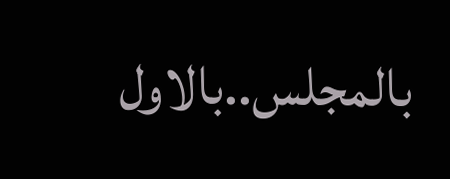بالمجلس..بالاول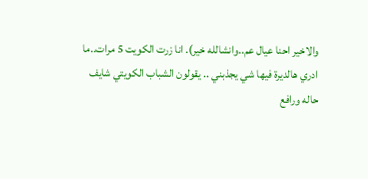والاخير احنا عيال عم..وانشالله خير). انا زرت الكويت 5 مرات..ما ادري هالديرة فيها شي يجذبني .. يقولون الشباب الكويتي شايف حاله ورافع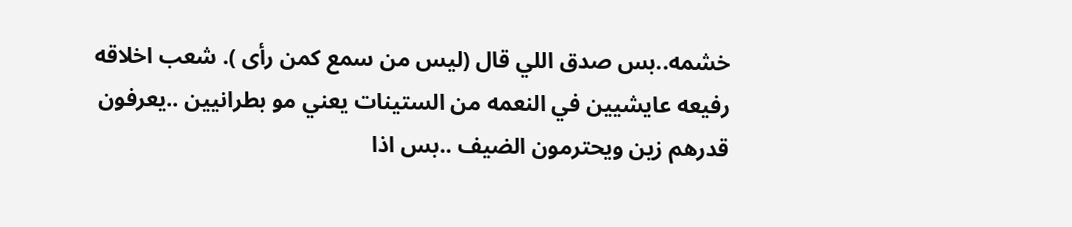خشمه..بس صدق اللي قال (ليس من سمع كمن رأى ). شعب اخلاقه رفيعه عايشيين في النعمه من الستينات يعني مو بطرانيين ..يعرفون قدرهم زين ويحترمون الضيف ..بس اذا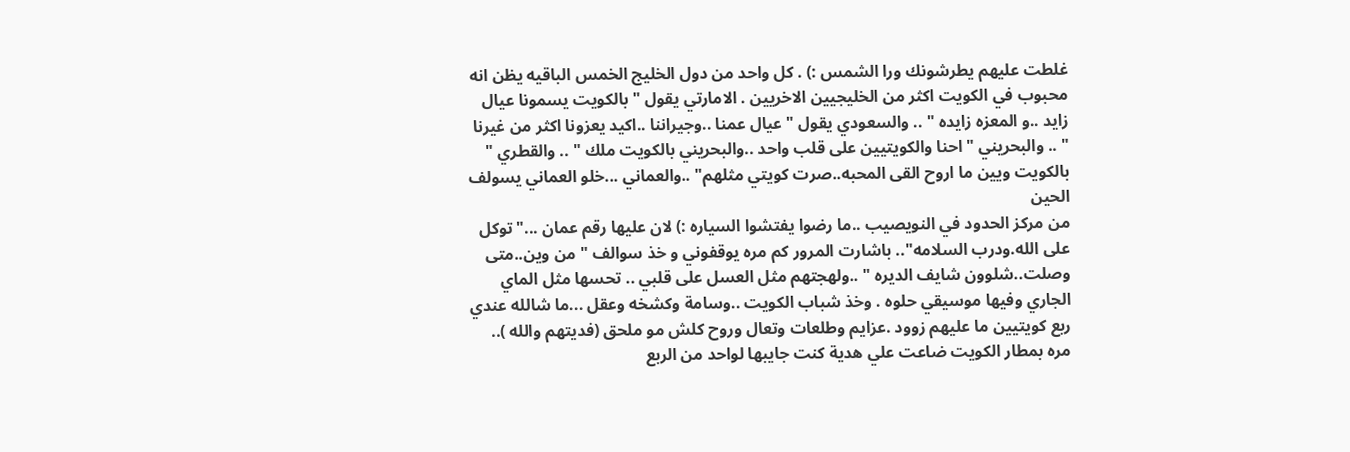غلطت عليهم يطرشونك ورا الشمس :) . كل واحد من دول الخليج الخمس الباقيه يظن انه محبوب في الكويت اكثر من الخليجيين الاخريين . الامارتي يقول " بالكويت يسمونا عيال زايد ..و المعزه زايده " .. والسعودي يقول " عيال عمنا ..وجيراننا ..اكيد يعزونا اكثر من غيرنا " .. والبحريني " احنا والكويتيين على قلب واحد ..والبحريني بالكويت ملك " .. والقطري " بالكويت ويين ما اروح القى المحبه..صرت كويتي مثلهم" ..والعماني ...خلو العماني يسولف الحين
من مركز الحدود في النويصيب ..ما رضوا يفتشوا السياره :) لان عليها رقم عمان ..."توكل على الله.ودرب السلامه".. باشارت المرور كم مره يوقفوني و خذ سوالف " من وين..متى وصلت..شلوون شايف الديره " ..ولهجتهم مثل العسل على قلبي .. تحسها مثل الماي الجاري وفيها موسيقي حلوه . وخذ شباب الكويت ..وسامة وكشخه وعقل ...ما شالله عندي ربع كويتيين ما عليهم زوود .عزايم وطلعات وتعال وروح كلش مو ملحق (فديتهم والله ).. مره بمطار الكويت ضاعت علي هدية كنت جايبها لواحد من الربع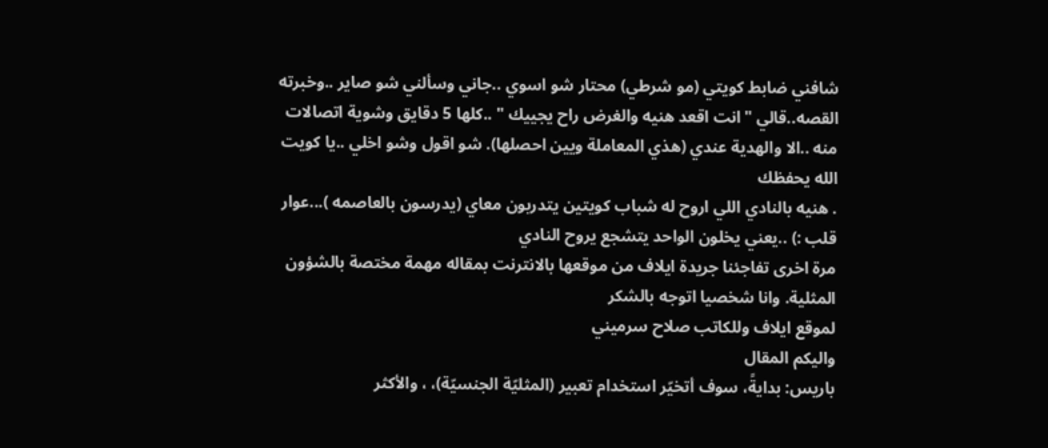شافني ضابط كويتي (مو شرطي) محتار شو اسوي ..جاني وسألني شو صاير ..وخبرته القصه..قالي "انت اقعد هنيه والغرض راح يجييك " ..كلها 5 دقايق وشوية اتصالات منه ..الا والهدية عندي (هذي المعاملة ويين احصلها). شو اقول وشو اخلي ..يا كويت الله يحفظك
. هنيه بالنادي اللي اروح له شباب كويتين يتدربون معاي (يدرسون بالعاصمه )...عوار قلب :) ..يعني يخلون الواحد يتشجع يروح النادي
مرة اخرى تفاجئنا جريدة ايلاف من موقعها بالانترنت بمقاله مهمة مختصة بالشؤون المثلية. وانا شخصيا اتوجه بالشكر
لموقع ايلاف وللكاتب صلاح سرميني
واليكم المقال
باريس: بدايةً، سوف أتخيّر استخدام تعبير (المثليّة الجنسيّة)، ، والأكثر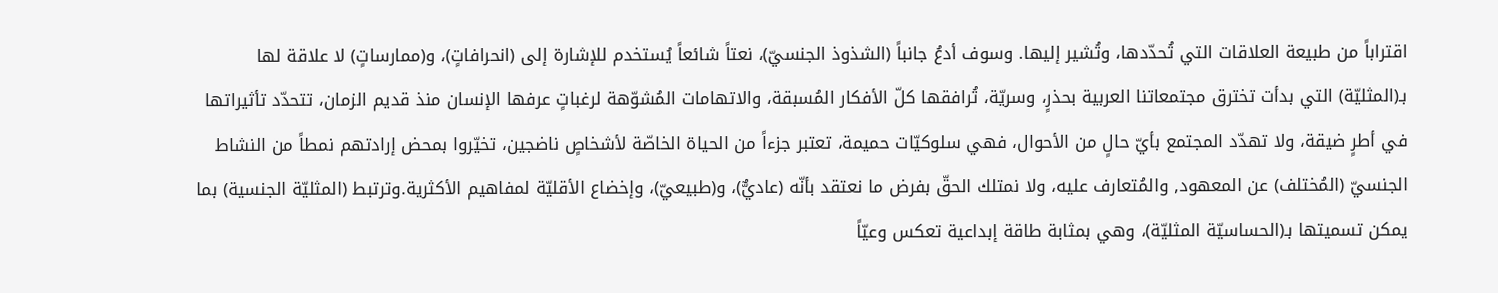اقتراباً من طبيعة العلاقات التي تُحدّدها، وتُشير إليها. وسوف أدعُ جانباً (الشذوذ الجنسيّ)، نعتاً شائعاً يُستخدم للإشارة إلى (انحرافاتٍ)، و(ممارساتٍ) لا علاقة لها بـ(المثليّة) التي بدأت تخترق مجتمعاتنا العربية بحذرٍ، وسريّة، تُرافقها كلّ الأفكار المُسبقة، والاتهامات المُشوّهة لرغباتٍ عرفها الإنسان منذ قديم الزمان، تتحدّد تأثيراتها في أطرٍ ضيقة، ولا تهدّد المجتمع بأيّ حالٍ من الأحوال، فهي سلوكيّات حميمة، تعتبر جزءاً من الحياة الخاصّة لأشخاصٍ ناضجين، تخيّروا بمحض إرادتهم نمطاً من النشاط الجنسيّ (المُختلف) عن المعهود, والمُتعارف عليه، ولا نمتلك الحقّ بفرض ما نعتقد بأنّه (عاديٌّ)، و(طبيعيّ)، وإخضاع الأقليّة لمفاهيم الأكثرية.وترتبط (المثليّة الجنسية) بما يمكن تسميتها بـ(الحساسيّة المثليّة)، وهي بمثابة طاقة إبداعية تعكس وعيّاً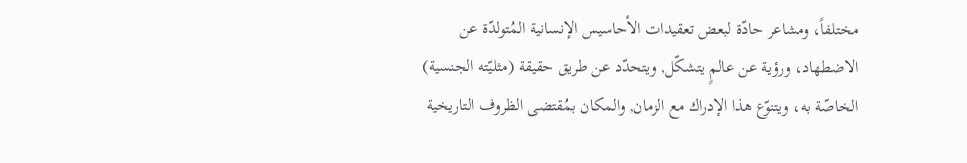مختلفاً، ومشاعر حادّة لبعض تعقيدات الأحاسيس الإنسانية المُتولدّة عن الاضطهاد، ورؤية عن عالمٍ يتشكّل, ويتحدّد عن طريق حقيقة (مثليّته الجنسية) الخاصّة به، ويتنوّع هذا الإدراك مع الزمان, والمكان بمُقتضى الظروف التاريخية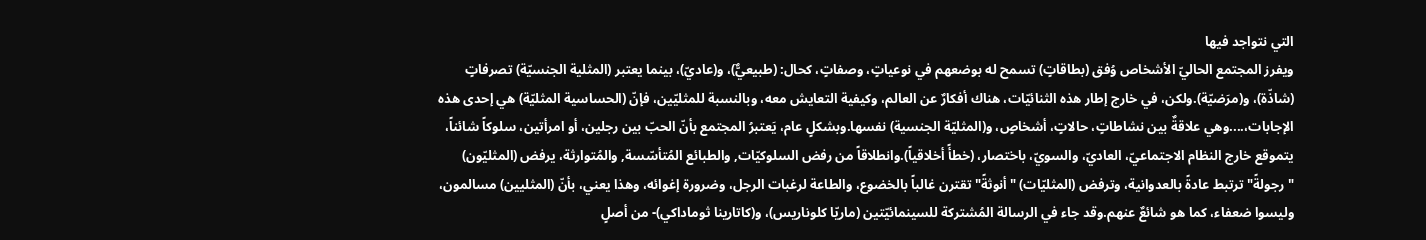التي نتواجد فيها
ويفرز المجتمع الحاليّ الأشخاص وُفق (بطاقاتٍ) تسمح له بوضعهم في نوعياتٍ، وصفاتٍ، كحال: (طبيعيٌّ)، و(عاديّ)، بينما يعتبر (المثلية الجنسيّة) تصرفاتٍ (شاذّة)، و(مرَضيّة).ولكن، في خارج إطار هذه الثنائيّات، هناك أفكارٌ عن العالم، وكيفية التعايش معه، وبالنسبة للمثليّين، فإنّ (الحساسية المثليّة) هي إحدى هذه الإجابات،....وهي علاقةٌ بين نشاطاتٍ، حالاتٍ، أشخاصٍ، و(المثليّة الجنسية) نفسها.وبشكلٍ عام، يَعتبرُ المجتمع بأنّ الحبّ بين رجلين، أو امرأتين، سلوكاً شائناً، يتموقع خارج النظام الاجتماعيّ، العاديّ، والسويّ، باختصار، (خطأً أخلاقياً).وانطلاقاً من رفض السلوكيّات, والطبائع المُتأسّسة, والمُتوارثة، يرفض (المثليّون) "رجولةً" ترتبط عادةً بالعدوانية، وترفض (المثليّات) "أنوثةً" تقترن غالباً بالخضوع، والطاعة لرغبات الرجل، وضرورة إغوائه، وهذا يعني، بأنّ (المثليين) مسالمون، وليسوا ضعفاء، كما هو شائعٌ عنهم.وقد جاء في الرسالة المُشتركة للسينمائيّتين (ماريّا كلوناريس)، و(كاتارينا ثوماداكي)- من أصلٍ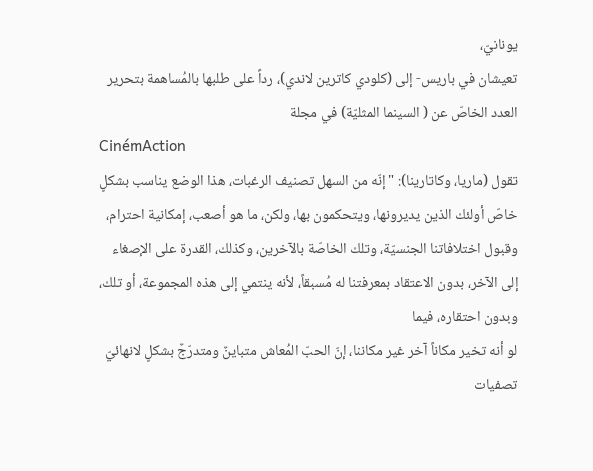يونانيّ،
تعيشان في باريس- إلى (كلودي كاترين لاندي)، رداً على طلبها بالمُساهمة بتحرير العدد الخاصّ عن ( السينما المثليّة) في مجلة
CinémAction
تقول (ماريا، وكاتارينا): "إنّه من السهل تصنيف الرغبات، هذا الوضع يناسب بشكلٍ خاصّ أولئك الذين يديرونها، ويتحكمون بها، ولكن، ما هو أصعب، إمكانية احترام، وقبول اختلافاتنا الجنسيّة، وتلك الخاصّة بالآخرين، وكذلك، القدرة على الإصغاء إلى الآخر، بدون الاعتقاد بمعرفتنا له مُسبقاً، لأنه ينتمي إلى هذه المجموعة، أو تلك، وبدون احتقاره، فيما
لو أنه تخير مكاناً آخر غير مكاننا، إنّ الحبّ المُعاش متباينٌ ومتدرّجٌ بشكلٍ لانهائيّ
تصفيات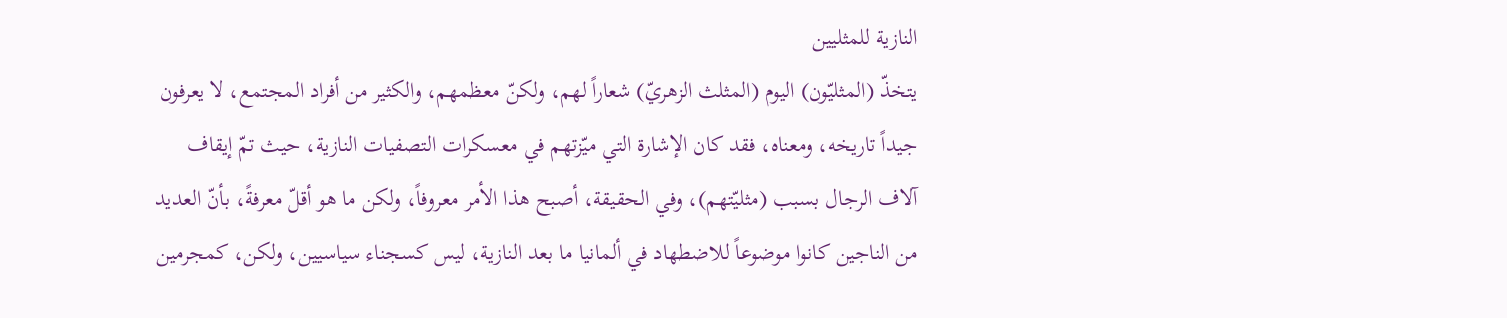النازية للمثليين
يتخذّ (المثليّون) اليوم (المثلث الزهريّ) شعاراً لهم، ولكنّ معظمهم، والكثير من أفراد المجتمع، لا يعرفون جيداً تاريخه، ومعناه، فقد كان الإشارة التي ميّزتهم في معسكرات التصفيات النازية، حيث تمّ إيقاف آلاف الرجال بسبب (مثليّتهم)، وفي الحقيقة، أصبح هذا الأمر معروفاً، ولكن ما هو أقلّ معرفةً، بأنّ العديد من الناجين كانوا موضوعاً للاضطهاد في ألمانيا ما بعد النازية، ليس كسجناء سياسيين، ولكن، كمجرمين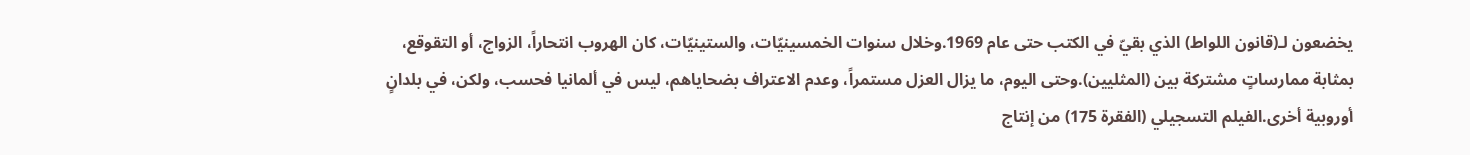يخضعون لـ(قانون اللواط) الذي بقيّ في الكتب حتى عام 1969.وخلال سنوات الخمسينيّات، والستينيّات، كان الهروب انتحاراً، الزواج، أو التقوقع، بمثابة ممارساتٍ مشتركة بين (المثليين).وحتى اليوم، ما يزال العزل مستمراً، وعدم الاعتراف بضحاياهم، ليس في ألمانيا فحسب، ولكن، في بلدانٍ أوروبية أخرى.الفيلم التسجيلي (الفقرة 175) من إنتاج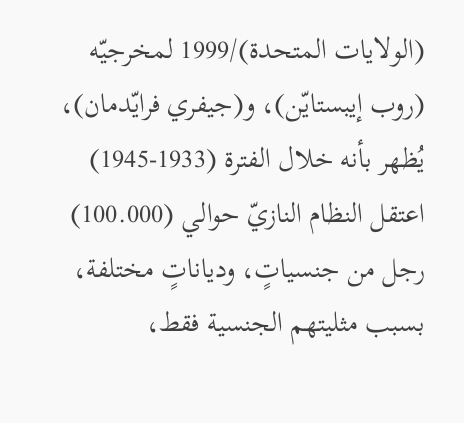(الولايات المتحدة)/1999 لمخرجيّه (روب إيبستايّن)، و(جيفري فرايّدمان)، يُظهر بأنه خلال الفترة (1933-1945) اعتقل النظام النازيّ حوالي (100.000) رجل من جنسياتٍ، ودياناتٍ مختلفة، بسبب مثليتهم الجنسية فقط،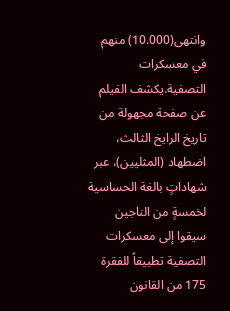وانتهى(10.000) منهم في معسكرات التصفية.يكشف الفيلم عن صفحة مجهولة من تاريخ الرايخ الثالث، اضطهاد (المثليين)، عبر شهاداتٍ بالغة الحساسية لخمسةٍ من الناجين سيقوا إلى معسكرات التصفية تطبيقاً للفقرة 175 من القانون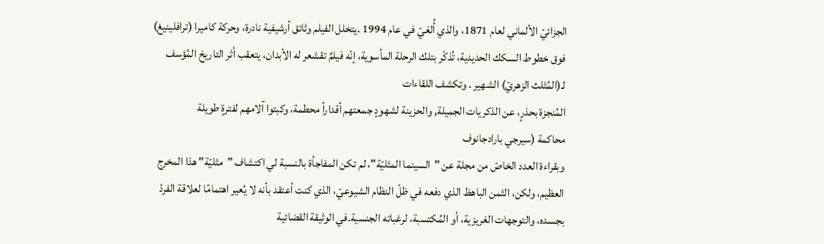الجزائيّ الألماني لعام 1871، والذي أُلغيّ في عام 1994 .يتخلل الفيلم وثائق أرشيفية نادرة، وحركة كاميرا (ترافلينيغ) فوق خطوط السكك الحديدية، تُذكّر بتلك الرحلة المأسوية، إنّه فيلمٌ تقشعر له الأبدان، يتعقب أثر التاريخ المُؤسف لـ(المُثلث الزهريّ) الشهير . وتكشف اللقاءات
المُنجزة بحذرٍ، عن الذكريات الجميلة, والحزينة لشهودٍ جمعتهم أقداراً محطمة، وكبتوا آلامهم لفترةٍ طويلة
محاكمة (سيرجي بارادجانوف
وبقراءة العدد الخاصّ من مجلة عن "السينما المثليّة"، لم تكن المفاجأة بالنسبة لي اكتشاف "مثليّة" هذا المخرج العظيم، ولكن، الثمن الباهظ الذي دفعه في ظلّ النظام الشيوعيّ، الذي كنت أعتقد بأنه لا يُعير اهتمامًا لعلاقة الفردّ بجسده، والتوجهات الغريزية، أو المُكتسبة، لرغباته الجنسية.في الوثيقة القضائية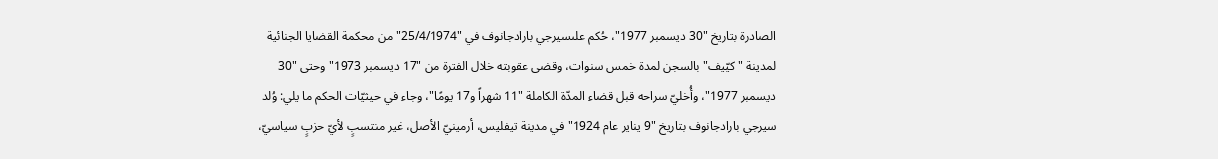الصادرة بتاريخ "30 ديسمبر 1977"، حُكم علىسيرجي بارادجانوف في "25/4/1974" من محكمة القضايا الجنائية لمدينة "كيّيف" بالسجن لمدة خمس سنوات، وقضى عقوبته خلال الفترة من "17 ديسمبر 1973" وحتى "30 ديسمبر 1977"، وأُخليّ سراحه قبل قضاء المدّة الكاملة "11 شهراً و17 يومًا"، وجاء في حيثيّات الحكم ما يلي: وُلد سيرجي بارادجانوف بتاريخ "9 يناير عام 1924" في مدينة تيفليس، أرمينيّ الأصل، غير منتسبٍ لأيّ حزبٍ سياسيّ،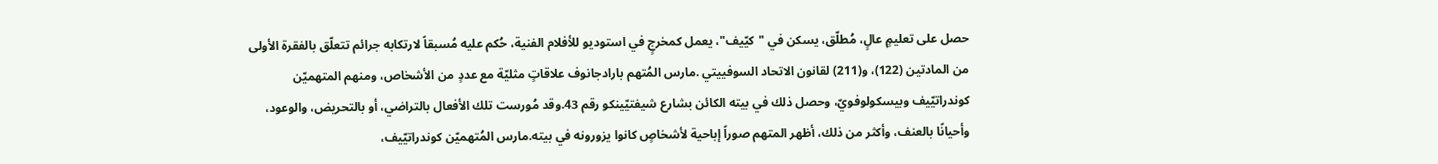حصل على تعليمٍ عالٍ، مُطلّق، يسكن في "كيّيف"، يعمل كمخرجٍ في استوديو للأفلام الفنية، حُكم عليه مُسبقاً لارتكابه جرائم تتعلّق بالفقرة الأولى من المادتين (122)، و(211) لقانون الاتحاد السوفييتي .مارس المُتهم بارادجانوف علاقاتٍ مثليّة مع عددٍ من الأشخاص، ومنهم المتهميّن كوندراتيّيف وبيسكولوفويّ، وحصل ذلك في بيته الكائن بشارع شيفتيّينكو رقم 43.وقد مُورست تلك الأفعال بالتراضي، أو بالتحريض، والوعود، وأحيانًا بالعنف، وأكثر من ذلك، أظهر المتهم صوراً إباحية لأشخاصٍ كانوا يزورونه في بيته.مارس المُتهميّن كوندراتيّيف،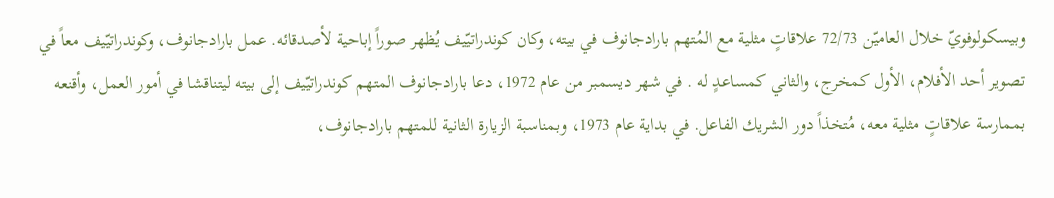وبيسكولوفويّ خلال العاميّن 72/73 علاقاتٍ مثلية مع المُتهم بارادجانوف في بيته، وكان كوندراتيّيف يُظهر صوراً إباحية لأصدقائه. عمل بارادجانوف، وكوندراتيّيف معاً في تصوير أحد الأفلام، الأول كمخرج، والثاني كمساعدٍ له . في شهر ديسمبر من عام 1972، دعا بارادجانوف المتهم كوندراتيّيف إلى بيته ليتناقشا في أمور العمل، وأقنعه بممارسة علاقاتٍ مثلية معه، مُتخذاً دور الشريك الفاعل. في بداية عام 1973، وبمناسبة الزيارة الثانية للمتهم بارادجانوف،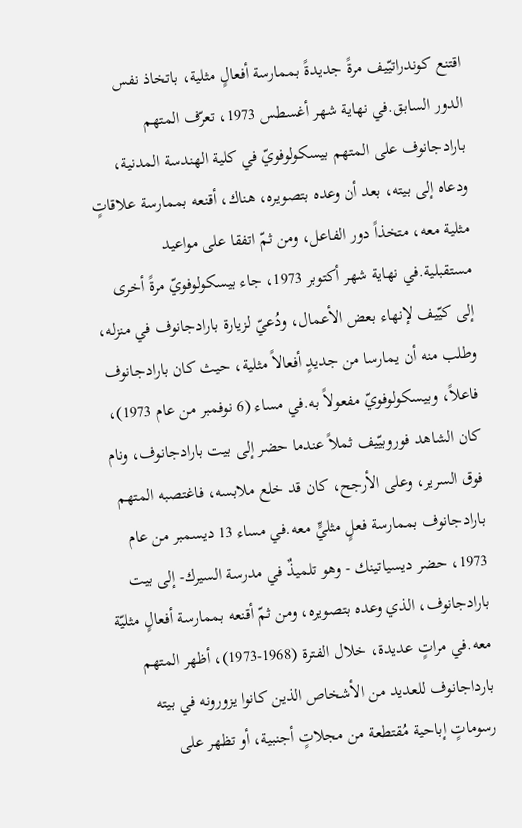اقتنع كوندراتيّيف مرةً جديدةً بممارسة أفعالٍ مثلية، باتخاذ نفس الدور السابق.في نهاية شهر أغسطس 1973، تعرّف المتهم بارادجانوف على المتهم بيسكولوفويّ في كلية الهندسة المدنية، ودعاه إلى بيته، بعد أن وعده بتصويره، هناك، أقنعه بممارسة علاقاتٍ مثلية معه، متخذاً دور الفاعل، ومن ثمّ اتفقا على مواعيد مستقبلية.في نهاية شهر أكتوبر 1973، جاء بيسكولوفويّ مرةً أخرى إلى كيّيف لإنهاء بعض الأعمال، ودُعيّ لزيارة بارادجانوف في منزله، وطلب منه أن يمارسا من جديدٍ أفعالاً مثلية، حيث كان بارادجانوف فاعلاً، وبيسكولوفويّ مفعولاً به.في مساء (6 نوفمبر من عام 1973)، كان الشاهد فوروبيّيف ثملاً عندما حضر إلى بيت بارادجانوف، ونام فوق السرير، وعلى الأرجح، كان قد خلع ملابسه، فاغتصبه المتهم بارادجانوف بممارسة فعلٍ مثليٍّ معه.في مساء 13 ديسمبر من عام 1973، حضر ديسياتينك - وهو تلميذٌ في مدرسة السيرك- إلى بيت بارادجانوف، الذي وعده بتصويره، ومن ثمّ أقنعه بممارسة أفعالٍ مثليّة معه.في مراتٍ عديدة، خلال الفترة (1968-1973)، أظهر المتهم بارداجانوف للعديد من الأشخاص الذين كانوا يزورونه في بيته رسوماتٍ إباحية مُقتطعة من مجلاتٍ أجنبية، أو تظهر على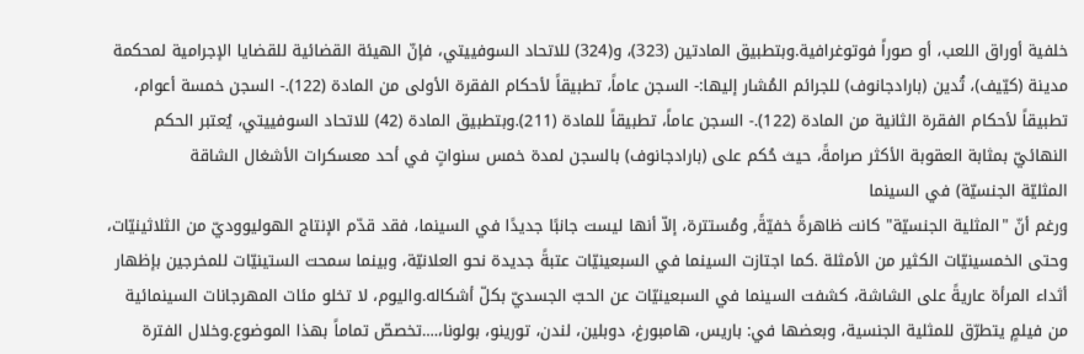خلفية أوراق اللعب، أو صوراً فوتوغرافية.وبتطبيق المادتين (323)، و(324) للاتحاد السوفييتي، فإنّ الهيئة القضائية للقضايا الإجرامية لمحكمة مدينة (كيّيف)، تُدين (بارادجانوف) للجرائم المُشار إليها:- السجن عاماً، تطبيقاً لأحكام الفقرة الأولى من المادة (122).- السجن خمسة أعوام، تطبيقاً لأحكام الفقرة الثانية من المادة (122).- السجن عاماً، تطبيقاً للمادة (211).وبتطبيق المادة (42) للاتحاد السوفييتي، يُعتبر الحكم النهائيّ بمثابة العقوبة الأكثر صرامةً، حيث حُكم على (بارادجانوف) بالسجن لمدة خمس سنواتٍ في أحد معسكرات الأشغال الشاقة
المثليّة الجنسيّة) في السينما
ورغم أنّ "المثلية الجنسيّة" كانت ظاهرةً خفيّةً, ومُستترة، إلاّ أنها ليست جانبًا جديدًا في السينما، فقد قدّم الإنتاج الهوليووديّ من الثلاثينيّات، وحتى الخمسينيّات الكثير من الأمثلة .كما اجتازت السينما في السبعينيّات عتبةً جديدة نحو العلانيّة، وبينما سمحت الستينيّات للمخرجين بإظهار أثداء المرأة عاريةً على الشاشة، كشفت السينما في السبعينيّات عن الحبّ الجسديّ بكلّ أشكاله.واليوم، لا تخلو مئات المهرجانات السينمائية من فيلمٍ يتطرّق للمثلية الجنسية، وبعضها في: باريس، هامبورغ، دوبلين، لندن، تورينو، بولونا،....تخصصّ تماماً بهذا الموضوع.وخلال الفترة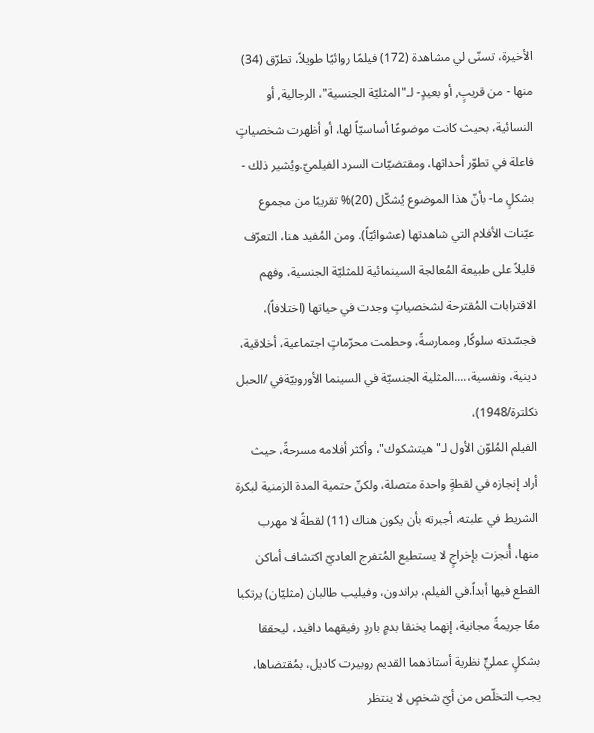الأخيرة، تسنّى لي مشاهدة (172) فيلمًا روائيًا طويلاً، تطرّق (34) منها - من قريبٍ, أو بعيدٍ- لـ"المثليّة الجنسية"، الرجالية, أو النسائية، بحيث كانت موضوعًا أساسيّاً لها، أو أظهرت شخصياتٍ فاعلة في تطوّر أحداثها، ومقتضيّات السرد الفيلميّ.ويُشير ذلك - بشكلٍ ما- بأنّ هذا الموضوع يُشكّل (20)% تقريبًا من مجموع عيّنات الأفلام التي شاهدتها (عشوائيّاً). ومن المُفيد هنا، التعرّف قليلاً على طبيعة المُعالجة السينمائية للمثليّة الجنسية، وفهم الاقترابات المُقترحة لشخصياتٍ وجدت في حياتها (اختلافاً)، فجسّدته سلوكًا, وممارسةً، وحطمت محرّماتٍ اجتماعية، أخلاقية، دينية، ونفسية،....المثلية الجنسيّة في السينما الأوروبيّةفي /الحبل
نكلترة/1948)،
الفيلم المُلوّن الأول لـ"هيتشكوك"، وأكثر أفلامه مسرحةً، حيث أراد إنجازه في لقطةٍ واحدة متصلة، ولكنّ حتمية المدة الزمنية لبكرة الشريط في علبته، أجبرته بأن يكون هناك (11) لقطةً لا مهرب منها، أُنجزت بإخراجٍ لا يستطيع المُتفرج العاديّ اكتشاف أماكن القطع فيها أبداً.في الفيلم، براندون، وفيليب طالبان (مثليّان) يرتكبا معًا جريمةً مجانية، إنهما يخنقا بدمٍ باردٍ رفيقهما دافيد، ليحققا بشكلٍ عمليٍّ نظرية أستاذهما القديم روبيرت كاديل، بمُقتضاها، يجب التخلّص من أيّ شخصٍ لا ينتظر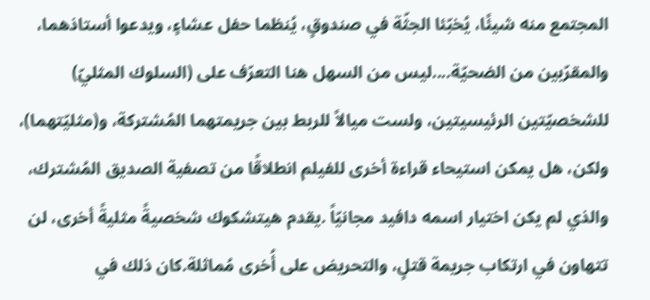المجتمع منه شيئًا، يُخبّئا الجثّة في صندوقٍ، يُنظما حفل عشاءٍ، ويدعوا أستاذهما، والمقرّبين من الضحيّة....ليس من السهل هنا التعرّف على (السلوك المثليّ) للشخصيّتين الرئيسيتين، ولست ميالاً للربط بين جريمتهما المُشتركة، و(مثليّتهما)، ولكن، هل يمكن استيحاء قراءة أخرى للفيلم انطلاقًا من تصفية الصديق المُشترك، والذي لم يكن اختيار اسمه دافيد مجانيّاً .يقدم هيتشكوك شخصيةً مثليةً أخرى، لن تتهاون في ارتكاب جريمة قتلٍ، والتحريض على أُخرى مُماثلة.كان ذلك في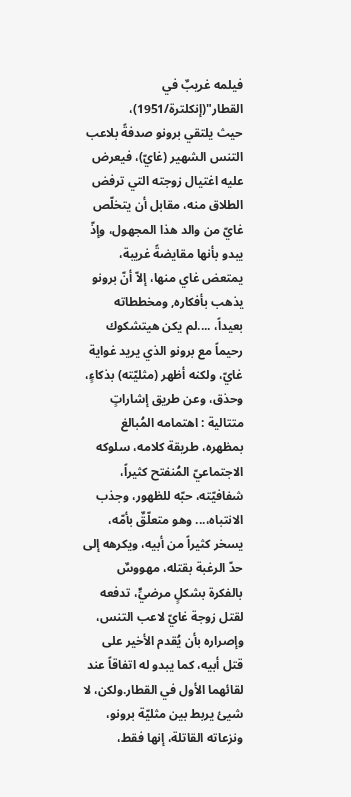فيلمه غريبٌ في القطار"(إنكلترة/1951)،
حيث يلتقي برونو صدفةً بلاعب التنس الشهير (غايّ)، فيعرض عليه اغتيال زوجته التي ترفض الطلاق منه، مقابل أن يتخلّص غايّ من والد هذا المجهول، وإذّ يبدو بأنها مقايضةً غريبة، يمتعض غاي منها، إلاّ أنّ برونو يذهب بأفكاره, ومخططاته بعيداً، ....لم يكن هيتشكوك رحيماً مع برونو الذي يريد غواية غايّ، ولكنه أظهر (مثليّته) بذكاءٍ، وحذق، وعن طريق إشاراتٍ متتالية : اهتمامه المُبالغ بمظهره، طريقة كلامه، سلوكه الاجتماعيّ المُنفتح كثيراً، شفافيّته، حبّه للظهور، وجذب الانتباه،... وهو متعلّقٌ بأمّه، يسخر كثيراً من أبيه، ويكرهه إلى حدّ الرغبة بقتله، مهووسٌ بالفكرة بشكلٍ مرضيٍّ، تدفعه لقتل زوجة غايّ لاعب التنس، وإصراره بأن يُقدم الأخير على قتل أبيه، كما يبدو له اتفاقاً عند لقائهما الأول في القطار.ولكن، لا شيئ يربط بين مثليّة برونو، ونزعاته القاتلة، إنها فقط،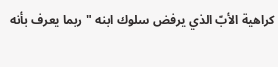كراهية الأبّ الذي يرفض سلوك ابنه "ربما يعرف بأنه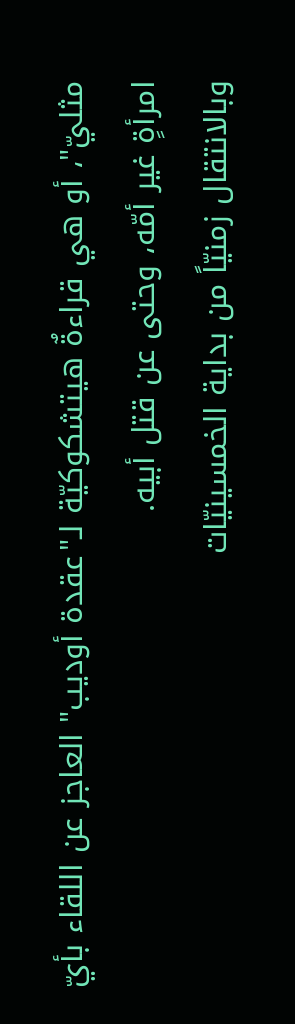مثليّ"، أو هي قراءةٌ هيتشكوكيّة لـ"عقدة أوديب" العاجز عن اللقاء بأيّ امرأةٍ غير أمّه، وحتى عن قتل أبيه.
وبالانتقال زمنيّاً من بداية الخمسينيّات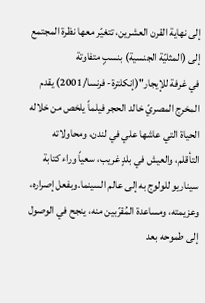إلى نهاية القرن العشرين، تتغيّر معها نظرة المجتمع إلى (المثليّة الجنسية) بنسبٍ متفاوتة
في غرفة للإيجار"(إنكلترة- فرنسا/2001) يقدم المخرج المصريّ خالد الحجر فيلماً يلخص من خلاله الحياة التي عاشها علي في لندن، ومحاولاته التأقلم، والعيش في بلدٍ غريب، سعياً وراء كتابة سيناريو للولوج به إلى عالم السينما.وبفعل إصراره، وعزيمته، ومساعدة المُقرّبين منه، ينجح في الوصول إلى طموحه بعد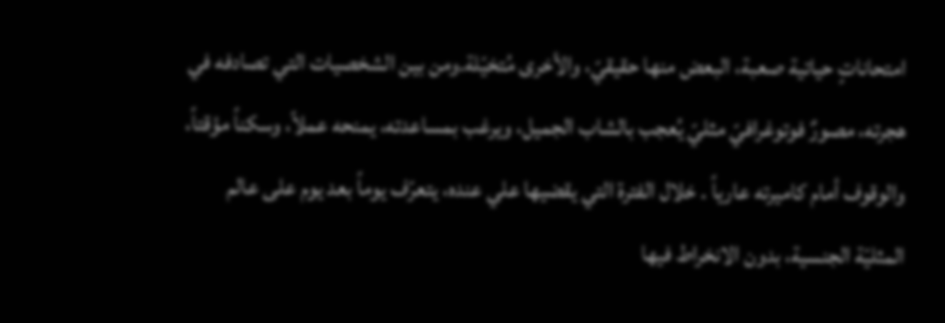امتحاناتٍ حياتية صعبة، البعض منها حقيقيّ، والأخرى مُتخيّلة.ومن بين الشخصيات التي تصادفه في هجرته، مصورٌ فوتوغرافيّ مثليّ يُعجب بالشاب الجميل، ويرغب بمساعدته، يمنحه عملاً، وسكناً مؤقتاً، والوقوف أمام كاميرته عارياً . خلال الفترة التي يقضيها علي عنده، يتعرّف يوماً بعد يوم على عالم المثليّة الجنسية، بدون الانخراط فيها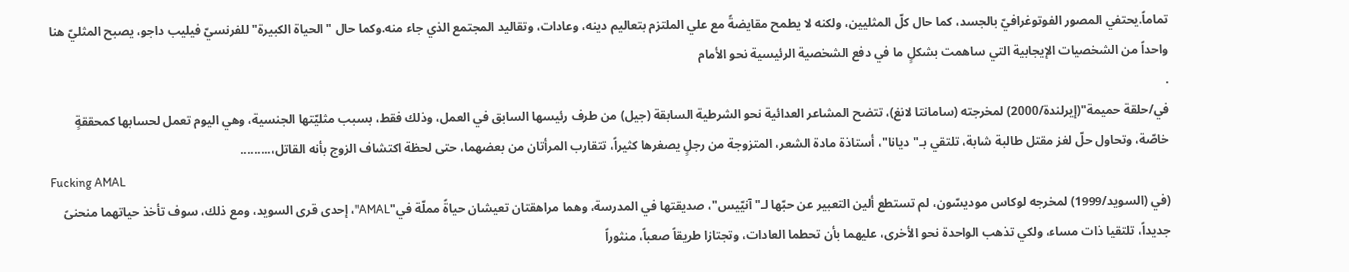تماماً.يحتفي المصور الفوتوغرافيّ بالجسد، كما حال كلّ المثليين، ولكنه لا يطمح مقايضةً مع علي الملتزم بتعاليم دينه، وعادات، وتقاليد المجتمع الذي جاء منه.وكما حال "الحياة الكبيرة" للفرنسيّ فيليب داجو، يصبح المثليّ هنا واحداً من الشخصيات الإيجابية التي ساهمت بشكلٍ ما في دفع الشخصية الرئيسية نحو الأمام
.
في/حلقة حميمة"(إيرلندة/2000) لمخرجته (سامانتا لانغ)، تتضح المشاعر العدائية نحو الشرطية السابقة (جيل) من طرف رئيسها السابق في العمل، وذلك فقط، بسبب مثليّتها الجنسية، وهي اليوم تعمل لحسابها كمحققةٍ خاصّة، وتحاول حلّ لغز مقتل طالبة شابة، تلتقي بـ"ديانا"، أستاذة مادة الشعر، المتزوجة من رجلٍ يصغرها كثيراً، تتقارب المرأتان من بعضهما، حتى لحظة اكتشاف الزوج بأنه القاتل،.........
Fucking AMAL
(في (السويد/1999) لمخرجه لوكاس موديسّون، لم تستطع ألين التعبير عن حبّها لـ"آنيّيس"، صديقتها في المدرسة، وهما مراهقتان تعيشان حياةً مملّة في"AMAL"، إحدى قرى السويد، ومع ذلك، سوف تأخذ حياتهما منحنىً جديداً، تلتقيا ذات مساء، ولكي تذهب الواحدة نحو الأخرى، عليهما بأن تحطما العادات، وتجتازا طريقاً صعباً، منثوراً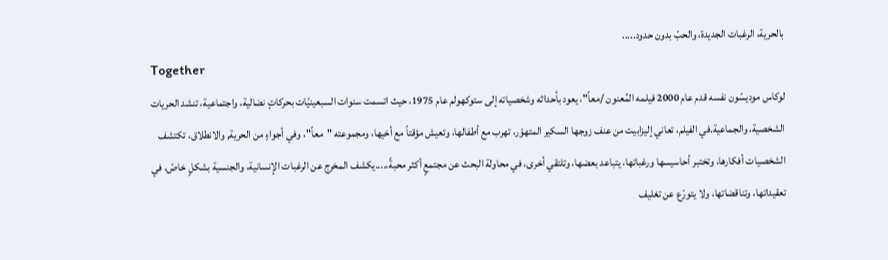بالحرية، الرغبات الجديدة، والحبّ بدون حدود.....
Together
لوكاس موديسّون نفسه قدم عام 2000 فيلمه المُعنون /معاً"، يعود بأحداثه وشخصياته إلى ستوكهولم عام 1975، حيث اتسمت سنوات السبعينيّات بحركاتٍ نضالية، واجتماعية، تنشد الحريات الشخصية، والجماعية.في الفيلم، تعاني إليزابيت من عنف زوجها السكير المتهوّر، تهرب مع أطفالها، وتعيش مؤقتاً مع أخيها، ومجموعته "معاً"، وفي أجواءٍ من الحرية, والانطلاق، تكتشف الشخصيات أفكارها، وتختبر أحاسيسها ورغباتها، يتباعد بعضها، وتلتقي أخرى، في محاولة البحث عن مجتمعٍ أكثر محبةً،....يكشف المخرج عن الرغبات الإنسانية، والجنسية بشكلٍ خاصّ، في تعقيداتها، وتناقضاتها، ولا يتورّع عن تغليف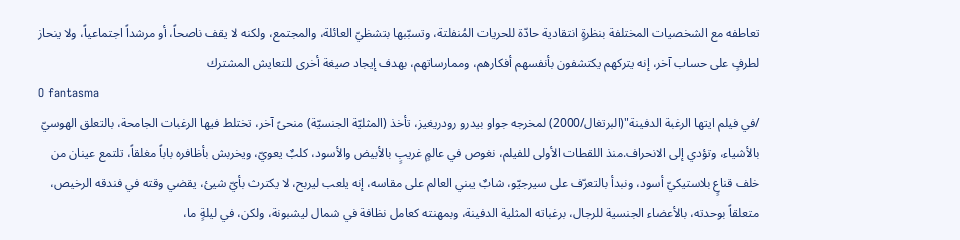تعاطفه مع الشخصيات المختلفة بنظرةٍ انتقادية حادّة للحريات المُنفلتة، وتسبّبها بتشظيّ العائلة، والمجتمع، ولكنه لا يقف ناصحاً، أو مرشداً اجتماعياً، ولا ينحاز لطرفٍ على حساب آخر، إنه يتركهم يكتشفون بأنفسهم أفكارهم، وممارساتهم، بهدف إيجاد صيغة أخرى للتعايش المشترك
O fantasma
/في فيلم ايتها الرغبة الدفينة"(البرتغال/2000) لمخرجه جواو بيدرو رودريغيز، تأخذ (المثليّة الجنسيّة) منحىً آخر، تختلط فيها الرغبات الجامحة، بالتعلق الهوسيّ بالأشياء، وتؤدي إلى الانحراف.منذ اللقطات الأولى للفيلم، نغوص في عالمٍ غريبٍ بالأبيض والأسود، كلبٌ يعويّ، ويخربش بأظافره باباً مغلقاً، تلتمع عينان من خلف قناعٍ بلاستيكيّ أسود، ونبدأ بالتعرّف على سيرجيّو، شابٌ يبني العالم على مقاسه، إنه يلعب ليربح، لا يكترث بأيّ شيئ، يقضي وقته في فندقه الرخيص، متعلقاً بوحدته، بالأعضاء الجنسية للرجال، برغباته المثلية الدفينة، وبمهنته كعامل نظافة في شمال ليشبونة، ولكن، في ليلةٍ ما،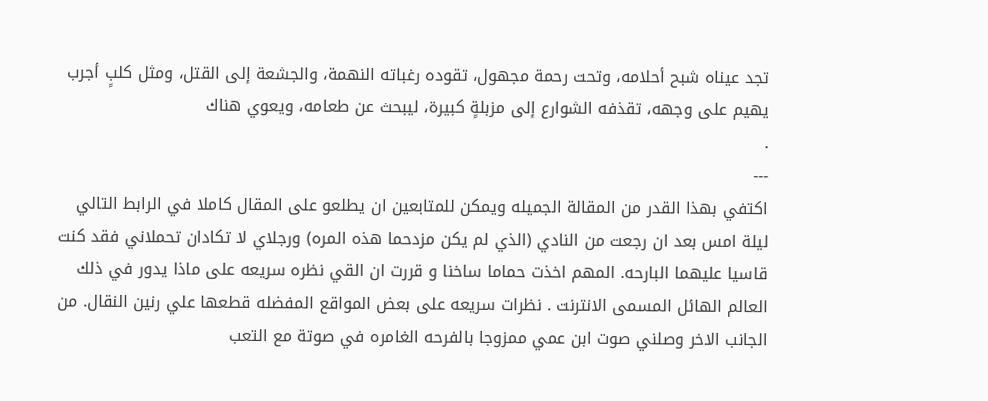تجد عيناه شبح أحلامه، وتحت رحمة مجهول، تقوده رغباته النهمة، والجشعة إلى القتل، ومثل كلبٍ أجرب يهيم على وجهه، تقذفه الشوارع إلى مزبلةٍ كبيرة، ليبحث عن طعامه، ويعوي هناك
.
---
اكتفي بهذا القدر من المقالة الجميله ويمكن للمتابعين ان يطلعو على المقال كاملا في الرابط التالي
ليلة امس بعد ان رجعت من النادي (الذي لم يكن مزدحما هذه المره) ورجلاي لا تكادان تحملاني فقد كنت قاسيا عليهما البارحه. المهم اخذت حماما ساخنا و قررت ان القي نظره سريعه على ماذا يدور في ذلك العالم الهائل المسمى الانترنت . نظرات سريعه على بعض المواقع المفضله قطعها علي رنين النقال. من الجانب الاخر وصلني صوت ابن عمي ممزوجا بالفرحه الغامره في صوتة مع التعب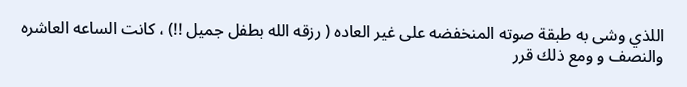اللذي وشى به طبقة صوته المنخفضه على غير العاده ( رزقه الله بطفل جميل !!) ، كانت الساعه العاشره والنصف و ومع ذلك قرر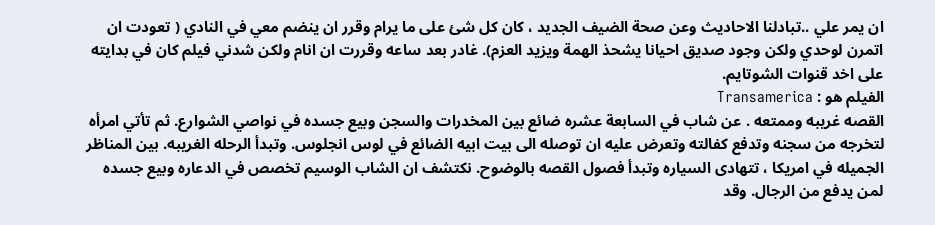ان يمر علي ..تبادلنا الاحاديث وعن صحة الضيف الجديد ، كان كل شئ على ما يرام وقرر ان ينضم معي في النادي ( تعودت ان اتمرن لوحدي ولكن وجود صديق احيانا يشحذ الهمة ويزيد العزم). غادر بعد ساعه وقررت ان انام ولكن شدني فيلم كان في بدايته على اخد قنوات الشوتايم.
الفيلم هو : Transamerica
القصه غريبه وممتعه . عن شاب في السابعة عشره ضائع بين المخدرات والسجن وبيع جسده في نواصي الشوارع. ثم تأتي امرأه لتخرجه من سجنه وتدفع كفالته وتعرض عليه ان توصله الى بيت ابيه الضائع في لوس انجلوس. وتبدأ الرحله الغريبه. بين المناظر الجميله في امريكا ، تتهادى السياره وتبدأ فصول القصه بالوضوح. نكتشف ان الشاب الوسيم تخصص في الدعاره وبيع جسده لمن يدفع من الرجال. وقد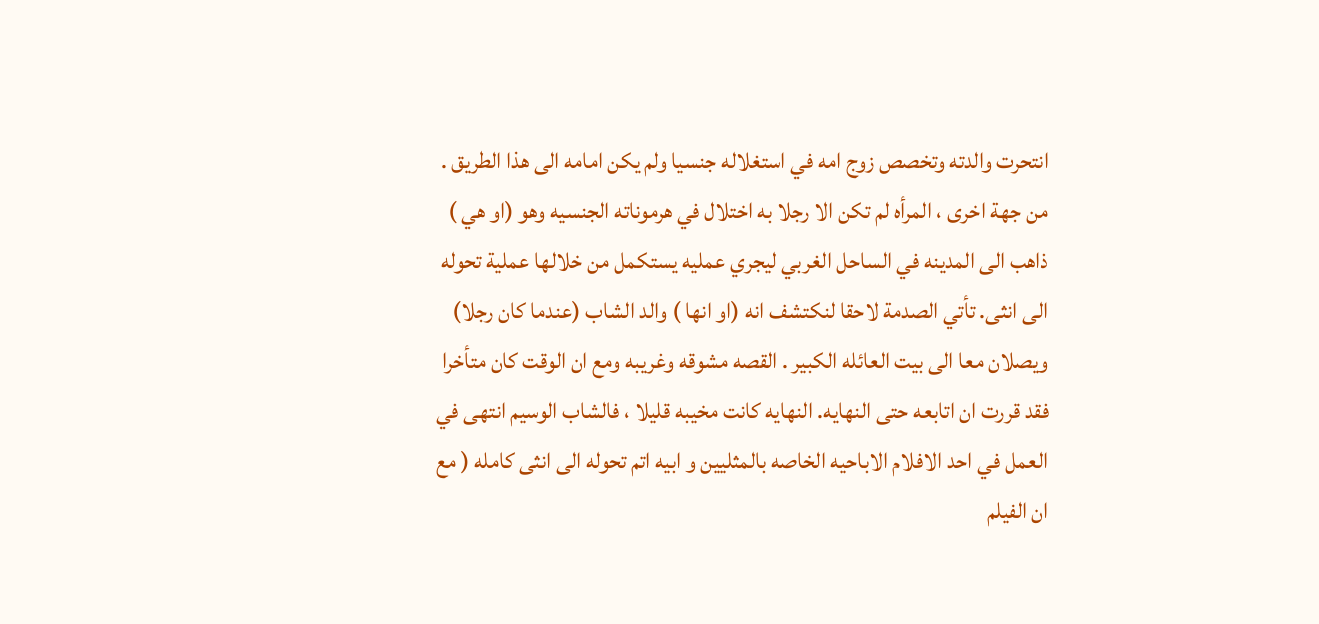انتحرت والدته وتخصص زوج امه في استغلاله جنسيا ولم يكن امامه الى هذا الطريق . من جهة اخرى ، المرأه لم تكن الا رجلا به اختلال في هرموناته الجنسيه وهو (او هي ) ذاهب الى المدينه في الساحل الغربي ليجري عمليه يستكمل من خلالها عملية تحوله الى انثى. تأتي الصدمة لاحقا لنكتشف انه (او انها ) والد الشاب (عندما كان رجلا) ويصلان معا الى بيت العائله الكبير . القصه مشوقه وغريبه ومع ان الوقت كان متأخرا فقد قررت ان اتابعه حتى النهايه. النهايه كانت مخيبه قليلا ، فالشاب الوسيم انتهى في العمل في احد الافلام الاباحيه الخاصه بالمثليين و ابيه اتم تحوله الى انثى كامله ( مع ان الفيلم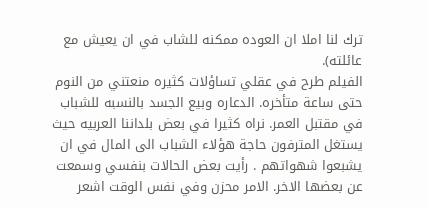ترك لنا املا ان العوده ممكنه للشاب في ان يعيش مع عائلته).
الفيلم طرح في عقلي تساؤلات كثيره منعتني من النوم حتى ساعة متأخره. الدعاره وبيع الجسد بالنسبه للشباب في مقتبل العمر. نراه كثيرا في بعض بلداننا العربيه حيث يستغل المترفون حاجة هؤلاء الشباب الى المال في ان يشبعوا شهواتهم . رأيت بعض الحالات بنفسي وسمعت عن بعضها الاخر. الامر محزن وفي نفس الوقت اشعر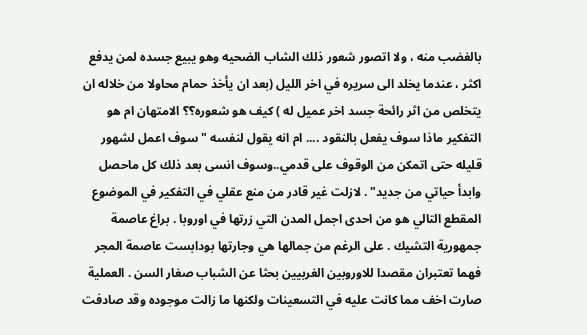بالغضب منه ، ولا اتصور شعور ذلك الشاب الضحيه وهو يبيع جسده لمن يدفع اكثر ، عندما يخلد الى سريره في اخر الليل (بعد ان يأخذ حمام محاولا من خلاله ان يتخلص من اثر رائحة جسد اخر عميل له ) كيف هو شعوره؟؟ الامتهان ام هو التفكير ماذا سوف يفعل بالنقود .... ام انه يقول لنفسه " سوف اعمل لشهور قليله حتى اتمكن من الوقوف على قدمي..وسوف انسى بعد ذلك كل ماحصل وابدأ حياتي من جديد" . لازلت غير قادر من منع عقلي في التفكير في الموضوع
المقطع التالي هو من احدى اجمل المدن التي زرتها في اوروبا . براغ عاصمة جمهورية التشيك . على الرغم من جمالها هي وجارتها بودابست عاصمة المجر فهما تعتبران مقصدا للاوروبين الغربيين بحثا عن الشباب صغار السن . العملية صارت اخف مما كانت عليه في التسعينات ولكنها ما زالت موجوده وقد صادفت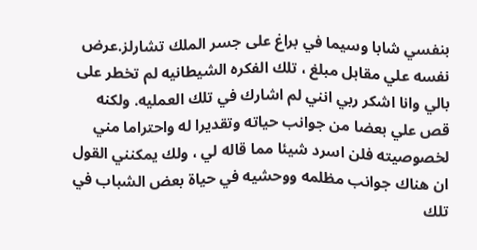بنفسي شابا وسيما في براغ على جسر الملك تشارلز.عرض نفسه علي مقابل مبلغ ، تلك الفكره الشيطانيه لم تخطر على بالي وانا اشكر ربي انني لم اشارك في تلك العمليه. ولكنه قص علي بعضا من جوانب حياته وتقديرا له واحتراما مني لخصوصيته فلن اسرد شيئا مما قاله لي ، ولك يمكنني القول ان هناك جوانب مظلمه ووحشيه في حياة بعض الشباب في تلك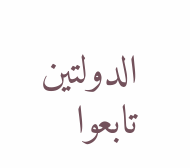الدولتين
تابعوا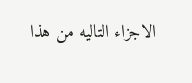الاجزاء التاليه من هذا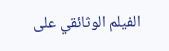الفيلم الوثائقي على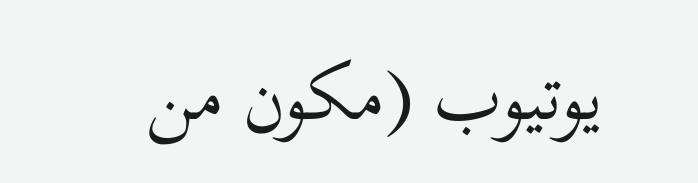يوتيوب (مكون من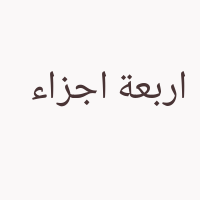اربعة اجزاء